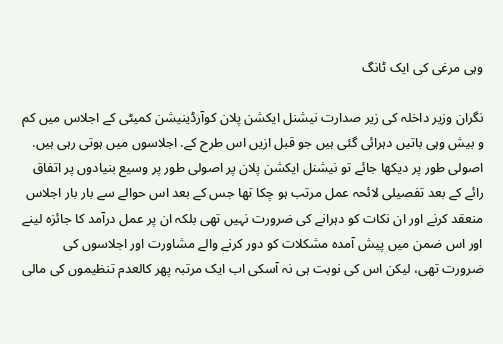وہی مرغی کی ایک ٹانگ

نگران وزیر داخلہ کی زیر صدارت نیشنل ایکشن پلان کوآرڈینیشن کمیٹی کے اجلاس میں کم و بیش وہی باتیں دہرائی گئی ہیں جو قبل ازیں اس طرح کے. اجلاسوں میں ہوتی رہی ہیں. اصولی طور پر دیکھا جائے تو نیشنل ایکشن پلان پر اصولی طور پر وسیع بنیادوں پر اتفاق رائے کے بعد تفصیلی لائحہ عمل مرتب ہو چکا تھا جس کے بعد اس حوالے سے بار بار اجلاس منعقد کرنے اور ان نکات کو دہرانے کی ضرورت نہیں تھی بلکہ ان پر عمل درآمد کا جائزہ لینے اور اس ضمن میں پیش آمدہ مشکلات کو دور کرنے والے مشاورت اور اجلاسوں کی ضرورت تھی، لیکن اس کی نوبت ہی نہ آسکی اب ایک مرتبہ پھر کالعدم تنظیموں کی مالی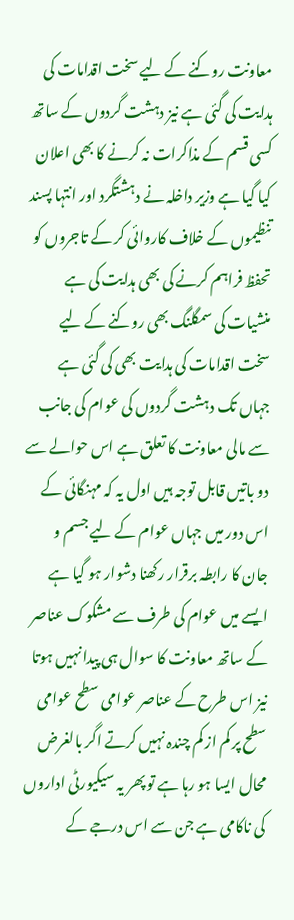معاونت روکنے کے لیے سخت اقدامات کی ہدایت کی گئی ہے نیز دہشت گردوں کے ساتھ کسی قسم کے مذاکرات نہ کرنے کا بھی اعلان کیا گیا ہے وزیر داخلہ نے دہشتگرد اور انتہا پسند تنظیموں کے خلاف کاروائی کر کے تاجروں کو تحفظ فراہم کرنے کی بھی ہدایت کی ہے منشیات کی سمگلنگ بھی روکنے کے لیے سخت اقدامات کی ہدایت بھی کی گئی ہے جہاں تک دہشت گردوں کی عوام کی جانب سے مالی معاونت کا تعلق ہے اس حوالے سے دو باتیں قابل توجہ ہیں اول یہ کہ مہنگائی کے اس دور میں جہاں عوام کے لیے جسم و جان کا رابطہ برقرار رکھنا دشوار ہو گیا ہے ایسے میں عوام کی طرف سے مشکوک عناصر کے ساتھ معاونت کا سوال ہی پیدا نہیں ہوتا نیز اس طرح کے عناصر عوامی سطح عوامی سطح پر کم از کم چندہ نہیں کرتے اگر بالغرض محال ایسا ہو رہا ہے تو پھر یہ سیکیورٹی اداروں کی ناکامی ہے جن سے اس درجے کے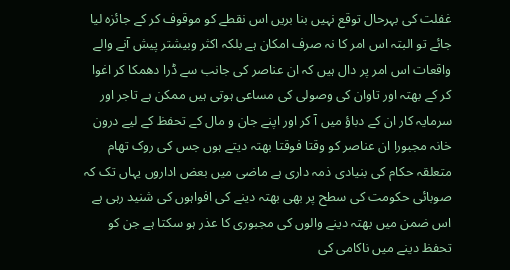غفلت کی بہرحال توقع نہیں بنا بریں اس نقطے کو موقوف کر کے جائزہ لیا جائے تو البتہ اس امر کا نہ صرف امکان ہے بلکہ اکثر وبیشتر پیش آنے والے واقعات اس امر پر دال ہیں کہ ان عناصر کی جانب سے ڈرا دھمکا کر اغوا کر کے بھتہ اور تاوان کی وصولی کی مساعی ہوتی ہیں ممکن ہے تاجر اور سرمایہ کار ان کے دباؤ میں آ کر اور اپنے جان و مال کے تحفظ کے لیے درون خانہ مجبورا ان عناصر کو وقتا فوقتا بھتہ دیتے ہوں جس کی روک تھام متعلقہ حکام کی بنیادی ذمہ داری ہے ماضی میں بعض اداروں یہاں تک کہ صوبائی حکومت کی سطح پر بھی بھتہ دینے کی افواہوں کی شنید رہی ہے اس ضمن میں بھتہ دینے والوں کی مجبوری کا عذر ہو سکتا ہے جن کو تحفظ دینے میں ناکامی کی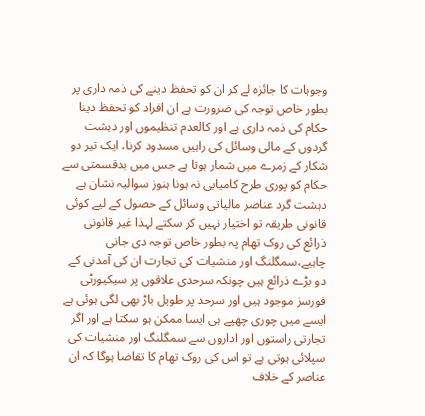وجوہات کا جائزہ لے کر ان کو تحفظ دینے کی ذمہ داری پر بطور خاص توجہ کی ضرورت ہے ان افراد کو تحفظ دینا حکام کی ذمہ داری ہے اور کالعدم تنظیموں اور دہشت گردوں کے مالی وسائل کی راہیں مسدود کرنا، ایک تیر دو شکار کے زمرے میں شمار ہوتا ہے جس میں بدقسمتی سے حکام کو پوری طرح کامیابی نہ ہونا ہنوز سوالیہ نشان ہے دہشت گرد عناصر مالیاتی وسائل کے حصول کے لیے کوئی قانونی طریقہ تو اختیار نہیں کر سکتے لہذا غیر قانونی ذرائع کی روک تھام پہ بطور خاص توجہ دی جانی چاہیے،سمگلنگ اور منشیات کی تجارت ان کی آمدنی کے دو بڑے ذرائع ہیں چونکہ سرحدی علاقوں پر سیکیورٹی فورسز موجود ہیں اور سرحد پر طویل باڑ بھی لگی ہوئی ہے ایسے میں چوری چھپے ہی ایسا ممکن ہو سکتا ہے اور اگر تجارتی راستوں اور اداروں سے سمگلنگ اور منشیات کی سپلائی ہوتی ہے تو اس کی روک تھام کا تقاضا ہوگا کہ ان عناصر کے خلاف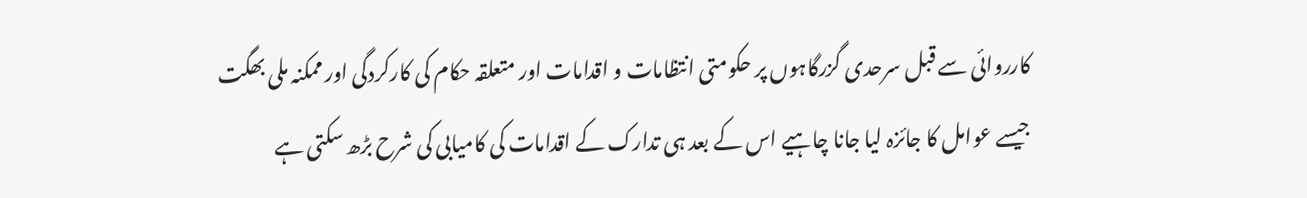کارروائی سے قبل سرحدی گزرگاہوں پر حکومتی انتظامات و اقدامات اور متعلقہ حکام کی کارکردگی اور ممکنہ ملی بھگت جیسے عوامل کا جائزہ لیا جانا چاہیے اس کے بعد ہی تدارک کے اقدامات کی کامیابی کی شرح بڑھ سکتی ہے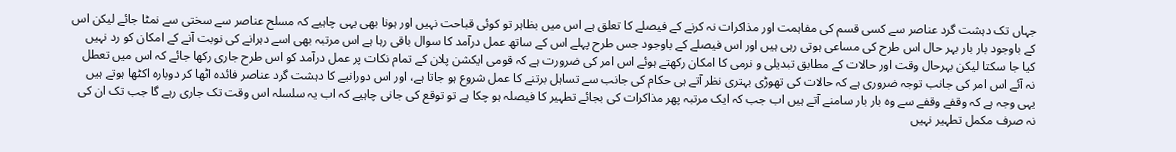جہاں تک دہشت گرد عناصر سے کسی قسم کی مفاہمت اور مذاکرات نہ کرنے کے فیصلے کا تعلق ہے اس میں بظاہر تو کوئی قباحت نہیں اور ہونا بھی یہی چاہیے کہ مسلح عناصر سے سختی سے نمٹا جائے لیکن اس کے باوجود بار بار بہر حال اس طرح کی مساعی ہوتی رہی ہیں اور اس فیصلے کے باوجود جس طرح پہلے اس کے ساتھ عمل درآمد کا سوال باقی رہا ہے اس مرتبہ بھی اسے دہرانے کی نوبت آنے کے امکان کو رد نہیں کیا جا سکتا لیکن بہرحال وقت اور حالات کے مطابق تبدیلی و نرمی کا امکان رکھتے ہوئے اس امر کی ضرورت ہے کہ قومی ایکشن پلان کے تمام نکات پر عمل درآمد کو اس طرح جاری رکھا جائے کہ اس میں تعطل نہ آئے اس امر کی جانب توجہ ضروری ہے کہ حالات کی تھوڑی بہتری نظر آتے ہی حکام کی جانب سے تساہل برتنے کا عمل شروع ہو جاتا ہے، اور اس دورانیے کا دہشت گرد عناصر فائدہ اٹھا کر دوبارہ اکٹھا ہوتے ہیں یہی وجہ ہے کہ وقفے وقفے سے وہ بار بار سامنے آتے ہیں اب جب کہ ایک مرتبہ پھر مذاکرات کی بجائے تطہیر کا فیصلہ ہو چکا ہے تو توقع کی جانی چاہیے کہ اب یہ سلسلہ اس وقت تک جاری رہے گا جب تک ان کی نہ صرف مکمل تطہیر نہیں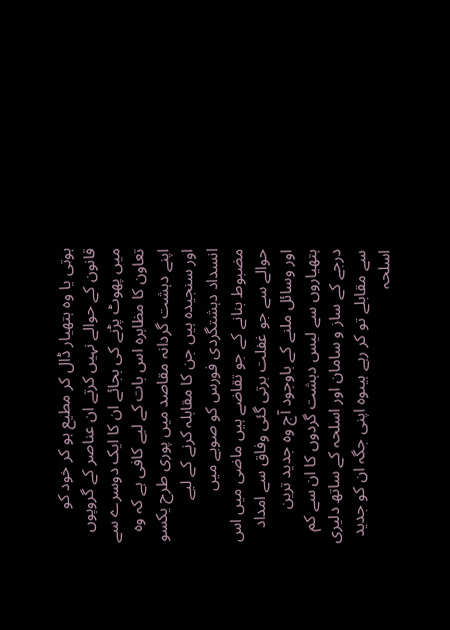ہوتی یا وہ ہتھیار ڈال کر مطیع ہو کر خود کو قانون کے حوالے نہیں کرتے ان عناصر کے گروپوں میں پھوٹ پڑنے کی بجائے ان کا ایک دوسرے سے تعاون کا مظاہرہ اس بات کے لیے کافی ہے کہ وہ اپنے دہشت گردانہ مقاصد میں پوری طرح یکسو اور سنجیدہ ہیں جن کا مقابلہ کرنے کے لیے انسداد دہشتگردی فورس کو صوبے میں مضبوط بنانے کے جو تقاضے ہیں ماضی میں اس حوالے سے جو غفلت برتی گئی وفاق سے امداد اور وسائل ملنے کے باوجود آج وہ جدید ترین ہتھیاروں سے لیس دہشت گردوں کا ان سے کم درجے کے ساز و سامان اور اسلحہ کے ساتھ دلیری سے مقابلے تو کر رہے ہیںوہ اپنی جگہ ان کو جدید اسلحہ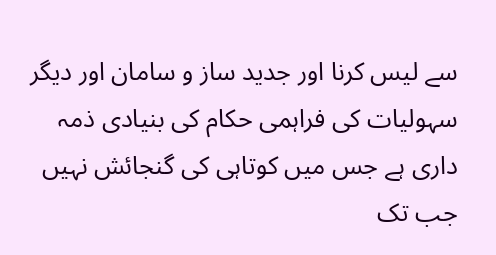سے لیس کرنا اور جدید ساز و سامان اور دیگر سہولیات کی فراہمی حکام کی بنیادی ذمہ داری ہے جس میں کوتاہی کی گنجائش نہیں جب تک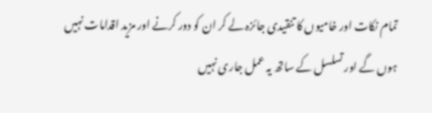تمام نکات اور خامیوں کا تنقیدی جائزہ لے کر ان کو دور کرنے اور مزید اقدامات نہیں ہوں گے اور تسلسل کے ساتھ یہ عمل جاری نہیں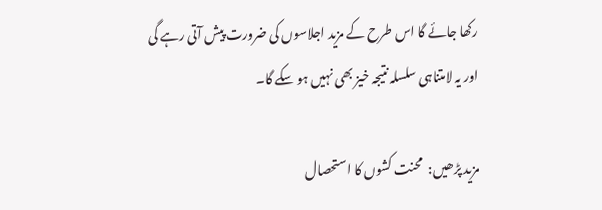رکھا جائے گا اس طرح کے مزید اجلاسوں کی ضرورت پیش آتی رہے گی اور یہ لامتناہی سلسلہ نتیجہ خیز بھی نہیں ہو سکے گا۔

مزید پڑھیں:  محنت کشوں کا استحصال